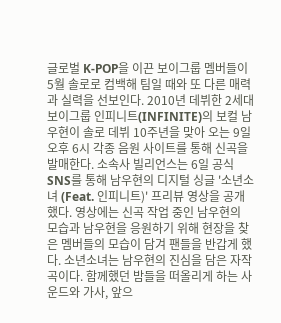글로벌 K-POP을 이끈 보이그룹 멤버들이 5월 솔로로 컴백해 팀일 때와 또 다른 매력과 실력을 선보인다. 2010년 데뷔한 2세대 보이그룹 인피니트(INFINITE)의 보컬 남우현이 솔로 데뷔 10주년을 맞아 오는 9일 오후 6시 각종 음원 사이트를 통해 신곡을 발매한다. 소속사 빌리언스는 6일 공식 SNS를 통해 남우현의 디지털 싱글 '소년소녀 (Feat. 인피니트)' 프리뷰 영상을 공개했다. 영상에는 신곡 작업 중인 남우현의 모습과 남우현을 응원하기 위해 현장을 찾은 멤버들의 모습이 담겨 팬들을 반갑게 했다. 소년소녀는 남우현의 진심을 담은 자작곡이다. 함께했던 밤들을 떠올리게 하는 사운드와 가사, 앞으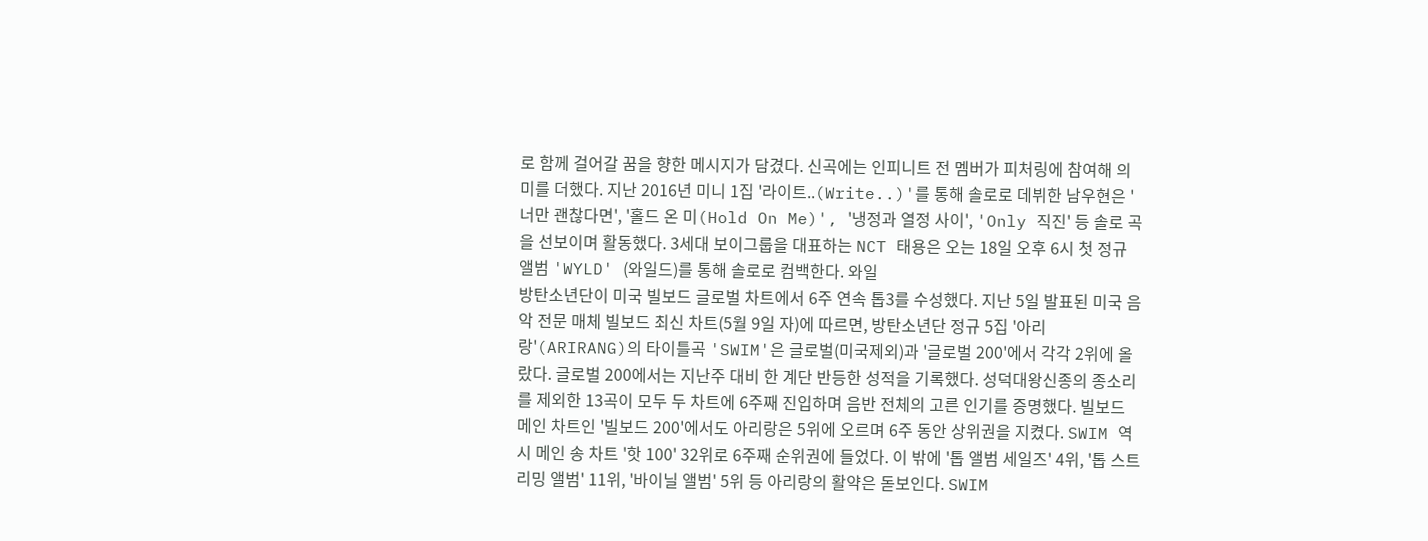로 함께 걸어갈 꿈을 향한 메시지가 담겼다. 신곡에는 인피니트 전 멤버가 피처링에 참여해 의미를 더했다. 지난 2016년 미니 1집 '라이트..(Write..)'를 통해 솔로로 데뷔한 남우현은 '너만 괜찮다면', '홀드 온 미(Hold On Me)', '냉정과 열정 사이', 'Only 직진' 등 솔로 곡을 선보이며 활동했다. 3세대 보이그룹을 대표하는 NCT 태용은 오는 18일 오후 6시 첫 정규 앨범 'WYLD' (와일드)를 통해 솔로로 컴백한다. 와일
방탄소년단이 미국 빌보드 글로벌 차트에서 6주 연속 톱3를 수성했다. 지난 5일 발표된 미국 음악 전문 매체 빌보드 최신 차트(5월 9일 자)에 따르면, 방탄소년단 정규 5집 '아리랑'(ARIRANG)의 타이틀곡 'SWIM'은 글로벌(미국제외)과 '글로벌 200'에서 각각 2위에 올랐다. 글로벌 200에서는 지난주 대비 한 계단 반등한 성적을 기록했다. 성덕대왕신종의 종소리를 제외한 13곡이 모두 두 차트에 6주째 진입하며 음반 전체의 고른 인기를 증명했다. 빌보드 메인 차트인 '빌보드 200'에서도 아리랑은 5위에 오르며 6주 동안 상위권을 지켰다. SWIM 역시 메인 송 차트 '핫 100' 32위로 6주째 순위권에 들었다. 이 밖에 '톱 앨범 세일즈' 4위, '톱 스트리밍 앨범' 11위, '바이닐 앨범' 5위 등 아리랑의 활약은 돋보인다. SWIM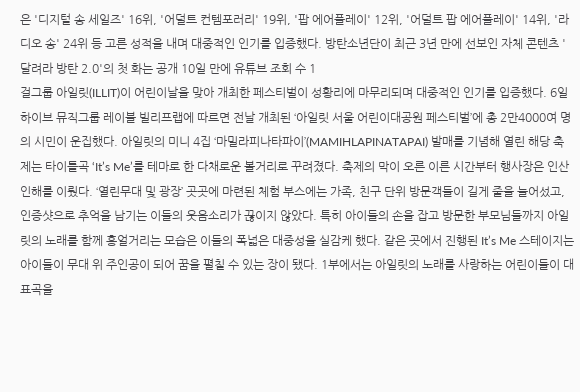은 '디지털 송 세일즈' 16위, '어덜트 컨템포러리' 19위, '팝 에어플레이' 12위, '어덜트 팝 에어플레이' 14위, '라디오 송' 24위 등 고른 성적을 내며 대중적인 인기를 입증했다. 방탄소년단이 최근 3년 만에 선보인 자체 콘텐츠 '달려라 방탄 2.0'의 첫 화는 공개 10일 만에 유튜브 조회 수 1
걸그룹 아일릿(ILLIT)이 어린이날을 맞아 개최한 페스티벌이 성황리에 마무리되며 대중적인 인기를 입증했다. 6일 하이브 뮤직그룹 레이블 빌리프랩에 따르면 전날 개최된 ‘아일릿 서울 어린이대공원 페스티벌’에 총 2만4000여 명의 시민이 운집했다. 아일릿의 미니 4집 ‘마밀라피나타파이’(MAMIHLAPINATAPAI) 발매를 기념해 열린 해당 축제는 타이틀곡 ‘It’s Me’를 테마로 한 다채로운 볼거리로 꾸려졌다. 축제의 막이 오른 이른 시간부터 행사장은 인산인해를 이뤘다. ‘열린무대 및 광장’ 곳곳에 마련된 체험 부스에는 가족, 친구 단위 방문객들이 길게 줄을 늘어섰고, 인증샷으로 추억을 남기는 이들의 웃음소리가 끊이지 않았다. 특히 아이들의 손을 잡고 방문한 부모님들까지 아일릿의 노래를 함께 흥얼거리는 모습은 이들의 폭넓은 대중성을 실감케 했다. 같은 곳에서 진행된 It’s Me 스테이지는 아이들이 무대 위 주인공이 되어 꿈을 펼칠 수 있는 장이 됐다. 1부에서는 아일릿의 노래를 사랑하는 어린이들이 대표곡을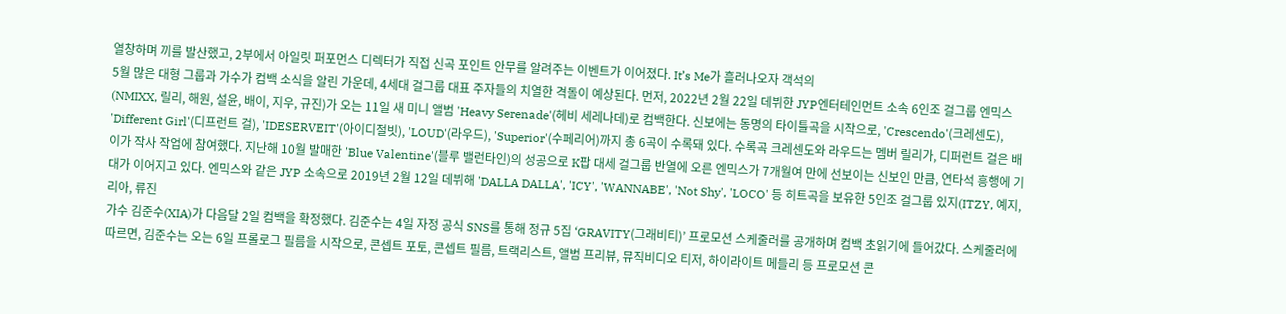열창하며 끼를 발산했고, 2부에서 아일릿 퍼포먼스 디렉터가 직접 신곡 포인트 안무를 알려주는 이벤트가 이어졌다. It’s Me가 흘러나오자 객석의
5월 많은 대형 그룹과 가수가 컴백 소식을 알린 가운데, 4세대 걸그룹 대표 주자들의 치열한 격돌이 예상된다. 먼저, 2022년 2월 22일 데뷔한 JYP엔터테인먼트 소속 6인조 걸그룹 엔믹스(NMIXX, 릴리, 해원, 설윤, 배이, 지우, 규진)가 오는 11일 새 미니 앨범 'Heavy Serenade'(헤비 세레나데)로 컴백한다. 신보에는 동명의 타이틀곡을 시작으로, 'Crescendo'(크레센도), 'Different Girl'(디프런트 걸), 'IDESERVEIT'(아이디절빗), 'LOUD'(라우드), 'Superior'(수페리어)까지 총 6곡이 수록돼 있다. 수록곡 크레센도와 라우드는 멤버 릴리가, 디퍼런트 걸은 배이가 작사 작업에 참여했다. 지난해 10월 발매한 'Blue Valentine'(블루 밸런타인)의 성공으로 K팝 대세 걸그룹 반열에 오른 엔믹스가 7개월여 만에 선보이는 신보인 만큼, 연타석 흥행에 기대가 이어지고 있다. 엔믹스와 같은 JYP 소속으로 2019년 2월 12일 데뷔해 'DALLA DALLA', 'ICY', 'WANNABE', 'Not Shy', 'LOCO' 등 히트곡을 보유한 5인조 걸그룹 있지(ITZY, 예지, 리아, 류진
가수 김준수(XIA)가 다음달 2일 컴백을 확정했다. 김준수는 4일 자정 공식 SNS를 통해 정규 5집 ‘GRAVITY(그래비티)’ 프로모션 스케줄러를 공개하며 컴백 초읽기에 들어갔다. 스케줄러에 따르면, 김준수는 오는 6일 프롤로그 필름을 시작으로, 콘셉트 포토, 콘셉트 필름, 트랙리스트, 앨범 프리뷰, 뮤직비디오 티저, 하이라이트 메들리 등 프로모션 콘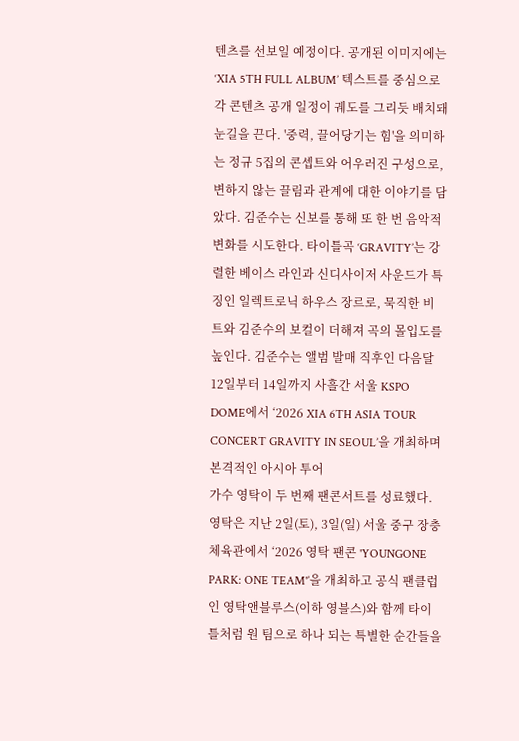텐츠를 선보일 예정이다. 공개된 이미지에는 ‘XIA 5TH FULL ALBUM’ 텍스트를 중심으로 각 콘텐츠 공개 일정이 궤도를 그리듯 배치돼 눈길을 끈다. '중력, 끌어당기는 힘'을 의미하는 정규 5집의 콘셉트와 어우러진 구성으로, 변하지 않는 끌림과 관계에 대한 이야기를 담았다. 김준수는 신보를 통해 또 한 번 음악적 변화를 시도한다. 타이틀곡 ‘GRAVITY’는 강렬한 베이스 라인과 신디사이저 사운드가 특징인 일렉트로닉 하우스 장르로, 묵직한 비트와 김준수의 보컬이 더해져 곡의 몰입도를 높인다. 김준수는 앨범 발매 직후인 다음달 12일부터 14일까지 사흘간 서울 KSPO DOME에서 ‘2026 XIA 6TH ASIA TOUR CONCERT GRAVITY IN SEOUL’을 개최하며 본격적인 아시아 투어
가수 영탁이 두 번째 팬콘서트를 성료했다. 영탁은 지난 2일(토), 3일(일) 서울 중구 장충체육관에서 ‘2026 영탁 팬콘 'YOUNGONE PARK: ONE TEAM'’을 개최하고 공식 팬클럽인 영탁앤블루스(이하 영블스)와 함께 타이틀처럼 원 팀으로 하나 되는 특별한 순간들을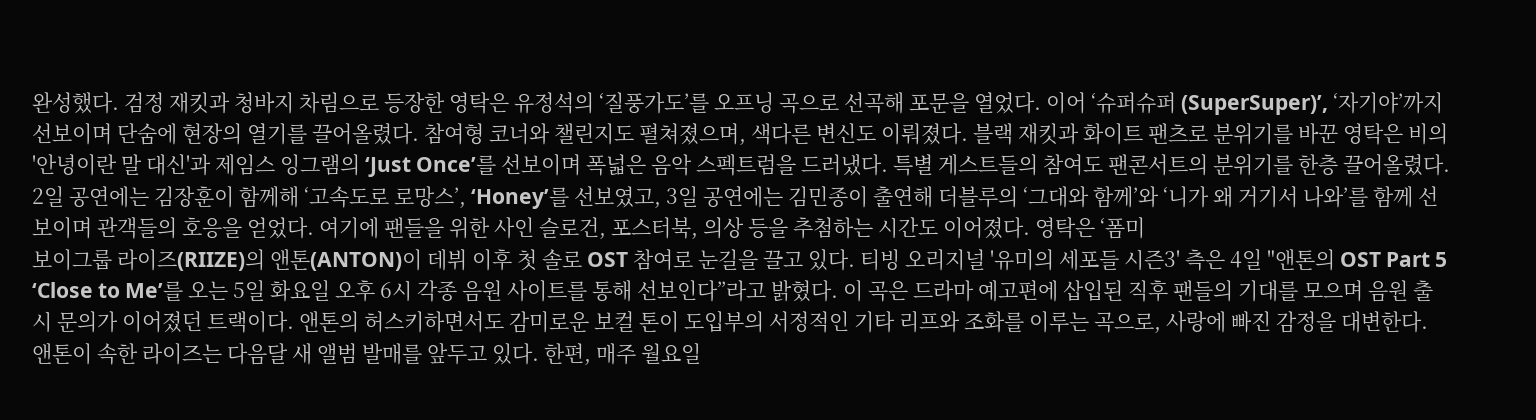완성했다. 검정 재킷과 청바지 차림으로 등장한 영탁은 유정석의 ‘질풍가도’를 오프닝 곡으로 선곡해 포문을 열었다. 이어 ‘슈퍼슈퍼 (SuperSuper)’, ‘자기야’까지 선보이며 단숨에 현장의 열기를 끌어올렸다. 참여형 코너와 챌린지도 펼쳐졌으며, 색다른 변신도 이뤄졌다. 블랙 재킷과 화이트 팬츠로 분위기를 바꾼 영탁은 비의 '안녕이란 말 대신'과 제임스 잉그램의 ‘Just Once’를 선보이며 폭넓은 음악 스펙트럼을 드러냈다. 특별 게스트들의 참여도 팬콘서트의 분위기를 한층 끌어올렸다. 2일 공연에는 김장훈이 함께해 ‘고속도로 로망스’, ‘Honey’를 선보였고, 3일 공연에는 김민종이 출연해 더블루의 ‘그대와 함께’와 ‘니가 왜 거기서 나와’를 함께 선보이며 관객들의 호응을 얻었다. 여기에 팬들을 위한 사인 슬로건, 포스터북, 의상 등을 추첨하는 시간도 이어졌다. 영탁은 ‘폼미
보이그룹 라이즈(RIIZE)의 앤톤(ANTON)이 데뷔 이후 첫 솔로 OST 참여로 눈길을 끌고 있다. 티빙 오리지널 '유미의 세포들 시즌3' 측은 4일 "앤톤의 OST Part 5 ‘Close to Me’를 오는 5일 화요일 오후 6시 각종 음원 사이트를 통해 선보인다”라고 밝혔다. 이 곡은 드라마 예고편에 삽입된 직후 팬들의 기대를 모으며 음원 출시 문의가 이어졌던 트랙이다. 앤톤의 허스키하면서도 감미로운 보컬 톤이 도입부의 서정적인 기타 리프와 조화를 이루는 곡으로, 사랑에 빠진 감정을 대변한다. 앤톤이 속한 라이즈는 다음달 새 앨범 발매를 앞두고 있다. 한편, 매주 월요일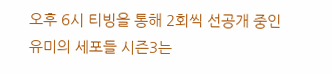오후 6시 티빙을 통해 2회씩 선공개 중인 유미의 세포들 시즌3는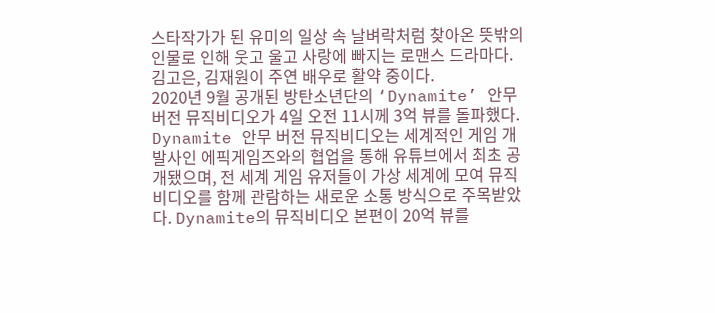스타작가가 된 유미의 일상 속 날벼락처럼 찾아온 뜻밖의 인물로 인해 웃고 울고 사랑에 빠지는 로맨스 드라마다. 김고은, 김재원이 주연 배우로 활약 중이다.
2020년 9월 공개된 방탄소년단의 ‘Dynamite’ 안무 버전 뮤직비디오가 4일 오전 11시께 3억 뷰를 돌파했다. Dynamite 안무 버전 뮤직비디오는 세계적인 게임 개발사인 에픽게임즈와의 협업을 통해 유튜브에서 최초 공개됐으며, 전 세계 게임 유저들이 가상 세계에 모여 뮤직비디오를 함께 관람하는 새로운 소통 방식으로 주목받았다. Dynamite의 뮤직비디오 본편이 20억 뷰를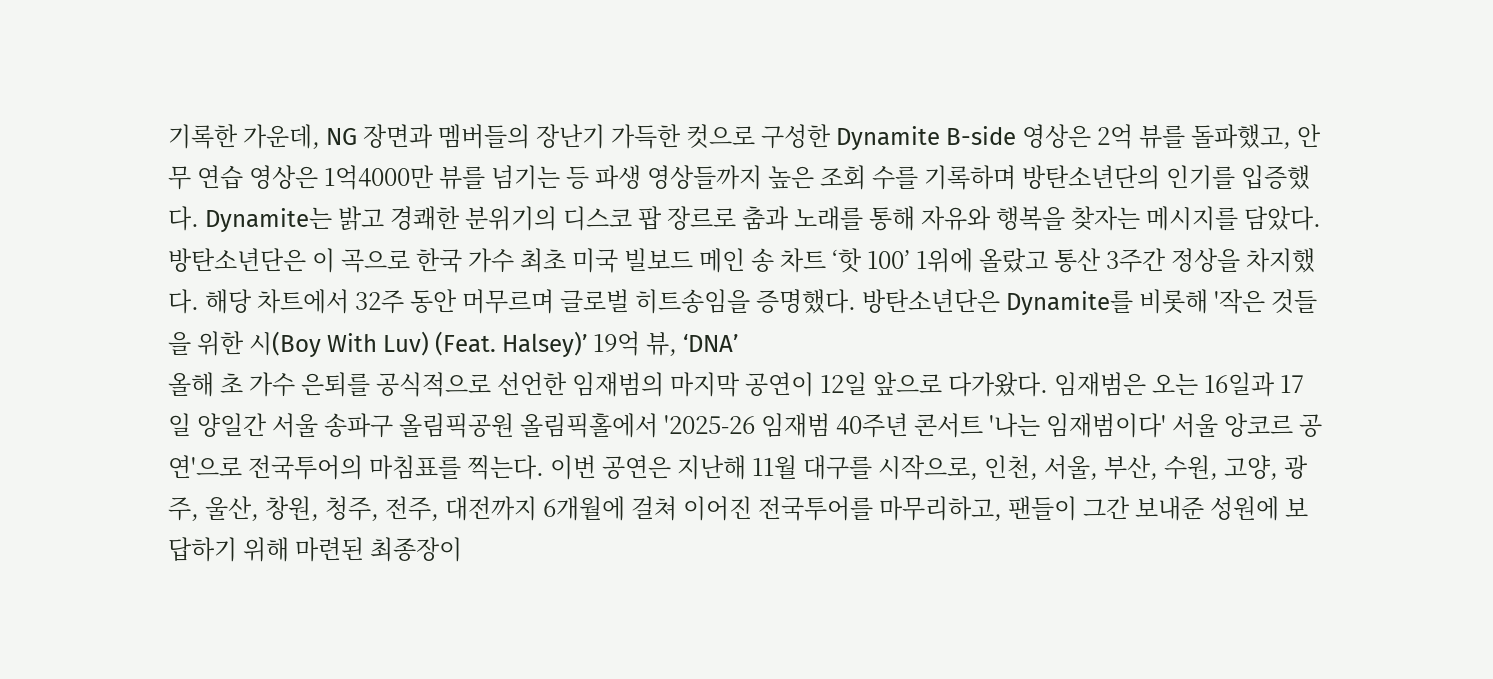기록한 가운데, NG 장면과 멤버들의 장난기 가득한 컷으로 구성한 Dynamite B-side 영상은 2억 뷰를 돌파했고, 안무 연습 영상은 1억4000만 뷰를 넘기는 등 파생 영상들까지 높은 조회 수를 기록하며 방탄소년단의 인기를 입증했다. Dynamite는 밝고 경쾌한 분위기의 디스코 팝 장르로 춤과 노래를 통해 자유와 행복을 찾자는 메시지를 담았다. 방탄소년단은 이 곡으로 한국 가수 최초 미국 빌보드 메인 송 차트 ‘핫 100’ 1위에 올랐고 통산 3주간 정상을 차지했다. 해당 차트에서 32주 동안 머무르며 글로벌 히트송임을 증명했다. 방탄소년단은 Dynamite를 비롯해 '작은 것들을 위한 시(Boy With Luv) (Feat. Halsey)’ 19억 뷰, ‘DNA’
올해 초 가수 은퇴를 공식적으로 선언한 임재범의 마지막 공연이 12일 앞으로 다가왔다. 임재범은 오는 16일과 17일 양일간 서울 송파구 올림픽공원 올림픽홀에서 '2025-26 임재범 40주년 콘서트 '나는 임재범이다' 서울 앙코르 공연'으로 전국투어의 마침표를 찍는다. 이번 공연은 지난해 11월 대구를 시작으로, 인천, 서울, 부산, 수원, 고양, 광주, 울산, 창원, 청주, 전주, 대전까지 6개월에 걸쳐 이어진 전국투어를 마무리하고, 팬들이 그간 보내준 성원에 보답하기 위해 마련된 최종장이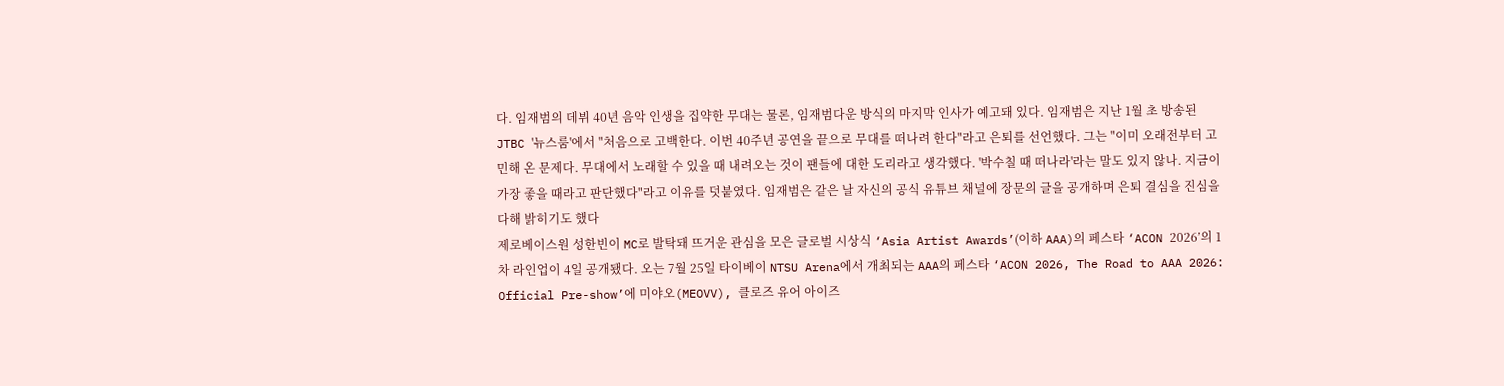다. 임재범의 데뷔 40년 음악 인생을 집약한 무대는 물론, 임재범다운 방식의 마지막 인사가 예고돼 있다. 임재범은 지난 1월 초 방송된 JTBC '뉴스룸'에서 "처음으로 고백한다. 이번 40주년 공연을 끝으로 무대를 떠나려 한다"라고 은퇴를 선언했다. 그는 "이미 오래전부터 고민해 온 문제다. 무대에서 노래할 수 있을 때 내려오는 것이 팬들에 대한 도리라고 생각했다. '박수칠 때 떠나라'라는 말도 있지 않나. 지금이 가장 좋을 때라고 판단했다"라고 이유를 덧붙였다. 임재범은 같은 날 자신의 공식 유튜브 채널에 장문의 글을 공개하며 은퇴 결심을 진심을 다해 밝히기도 했다
제로베이스원 성한빈이 MC로 발탁돼 뜨거운 관심을 모은 글로벌 시상식 ‘Asia Artist Awards’(이하 AAA)의 페스타 ‘ACON 2026’의 1차 라인업이 4일 공개됐다. 오는 7월 25일 타이베이 NTSU Arena에서 개최되는 AAA의 페스타 ‘ACON 2026, The Road to AAA 2026: Official Pre-show’에 미야오(MEOVV), 클로즈 유어 아이즈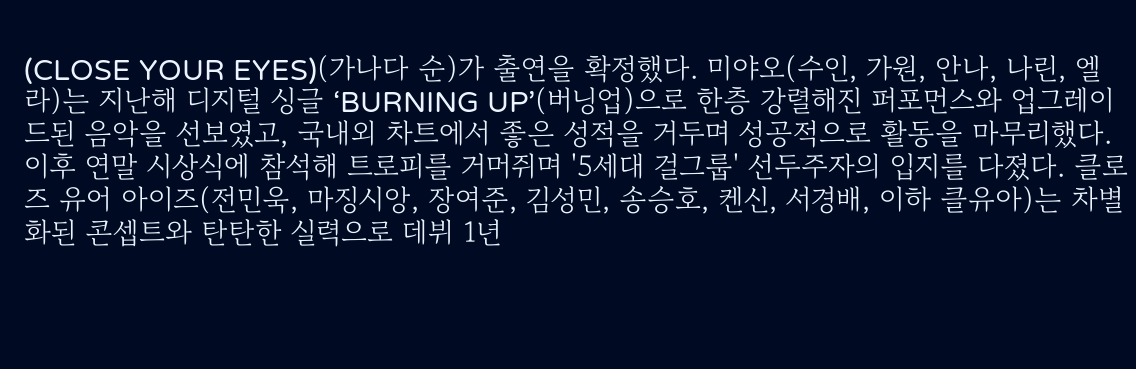(CLOSE YOUR EYES)(가나다 순)가 출연을 확정했다. 미야오(수인, 가원, 안나, 나린, 엘라)는 지난해 디지털 싱글 ‘BURNING UP’(버닝업)으로 한층 강렬해진 퍼포먼스와 업그레이드된 음악을 선보였고, 국내외 차트에서 좋은 성적을 거두며 성공적으로 활동을 마무리했다. 이후 연말 시상식에 참석해 트로피를 거머쥐며 '5세대 걸그룹' 선두주자의 입지를 다졌다. 클로즈 유어 아이즈(전민욱, 마징시앙, 장여준, 김성민, 송승호, 켄신, 서경배, 이하 클유아)는 차별화된 콘셉트와 탄탄한 실력으로 데뷔 1년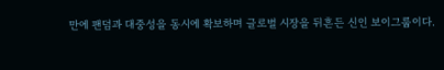만에 팬덤과 대중성을 동시에 확보하며 글로벌 시장을 뒤흔든 신인 보이그룹이다.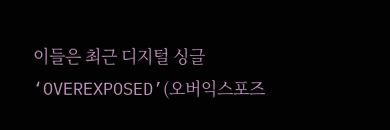이들은 최근 디지털 싱글 ‘OVEREXPOSED’(오버익스포즈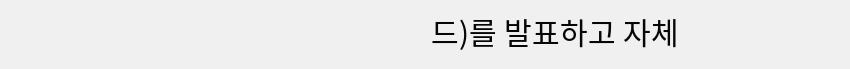드)를 발표하고 자체